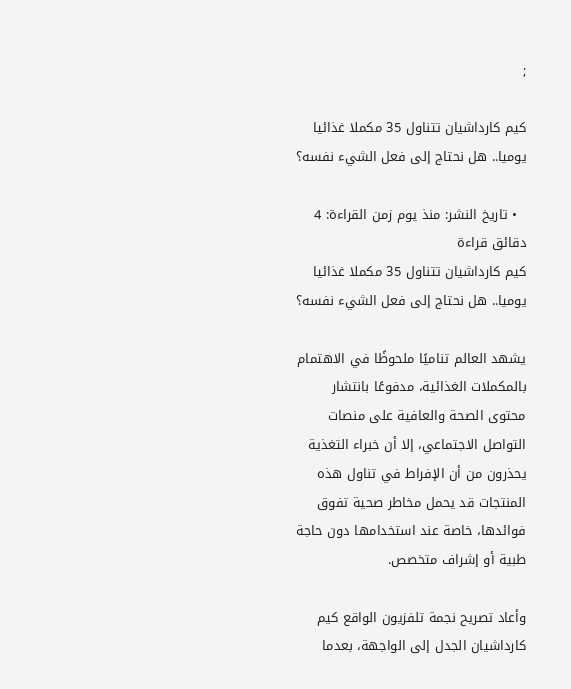;

كيم كارداشيان تتناول 35 مكملا غذائيا يوميا.. هل نحتاج إلى فعل الشيء نفسه؟

  • تاريخ النشر: منذ يوم زمن القراءة: 4 دقائق قراءة
كيم كارداشيان تتناول 35 مكملا غذائيا يوميا.. هل نحتاج إلى فعل الشيء نفسه؟

يشهد العالم تناميًا ملحوظًا في الاهتمام بالمكملات الغذائية، مدفوعًا بانتشار محتوى الصحة والعافية على منصات التواصل الاجتماعي، إلا أن خبراء التغذية يحذرون من أن الإفراط في تناول هذه المنتجات قد يحمل مخاطر صحية تفوق فوائدها، خاصة عند استخدامها دون حاجة طبية أو إشراف متخصص.

وأعاد تصريح نجمة تلفزيون الواقع كيم كارداشيان الجدل إلى الواجهة، بعدما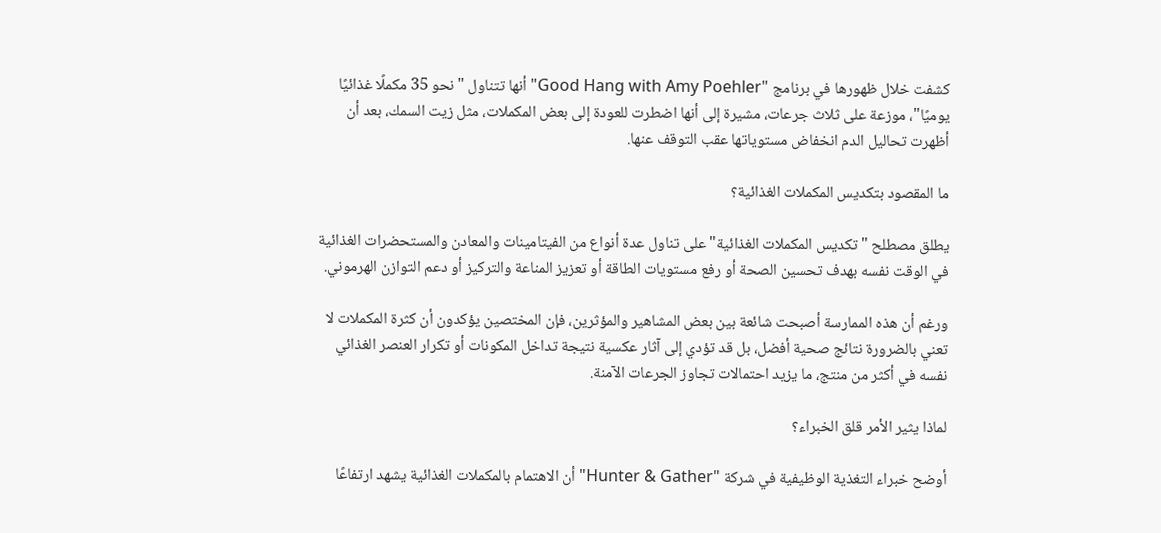كشفت خلال ظهورها في برنامج "Good Hang with Amy Poehler" أنها تتناول "نحو 35 مكملًا غذائيًا يوميًا"، موزعة على ثلاث جرعات، مشيرة إلى أنها اضطرت للعودة إلى بعض المكملات، مثل زيت السمك، بعد أن أظهرت تحاليل الدم انخفاض مستوياتها عقب التوقف عنها.

ما المقصود بتكديس المكملات الغذائية؟

يطلق مصطلح "تكديس المكملات الغذائية" على تناول عدة أنواع من الفيتامينات والمعادن والمستحضرات الغذائية في الوقت نفسه بهدف تحسين الصحة أو رفع مستويات الطاقة أو تعزيز المناعة والتركيز أو دعم التوازن الهرموني.

ورغم أن هذه الممارسة أصبحت شائعة بين بعض المشاهير والمؤثرين، فإن المختصين يؤكدون أن كثرة المكملات لا تعني بالضرورة نتائج صحية أفضل، بل قد تؤدي إلى آثار عكسية نتيجة تداخل المكونات أو تكرار العنصر الغذائي نفسه في أكثر من منتج، ما يزيد احتمالات تجاوز الجرعات الآمنة.

لماذا يثير الأمر قلق الخبراء؟

أوضح خبراء التغذية الوظيفية في شركة "Hunter & Gather" أن الاهتمام بالمكملات الغذائية يشهد ارتفاعًا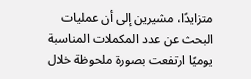متزايدًا، مشيرين إلى أن عمليات البحث عن عدد المكملات المناسبة يوميًا ارتفعت بصورة ملحوظة خلال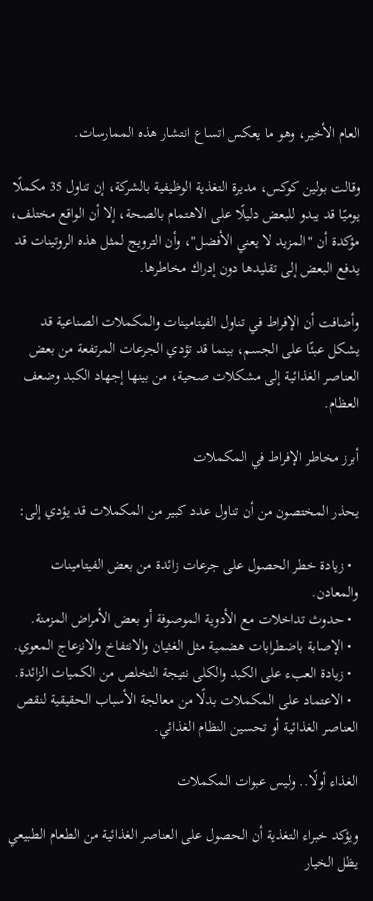العام الأخير، وهو ما يعكس اتساع انتشار هذه الممارسات.

وقالت بولين كوكس، مديرة التغذية الوظيفية بالشركة، إن تناول 35 مكملًا يوميًا قد يبدو للبعض دليلًا على الاهتمام بالصحة، إلا أن الواقع مختلف، مؤكدة أن "المزيد لا يعني الأفضل"، وأن الترويج لمثل هذه الروتينات قد يدفع البعض إلى تقليدها دون إدراك مخاطرها.

وأضافت أن الإفراط في تناول الفيتامينات والمكملات الصناعية قد يشكل عبئًا على الجسم، بينما قد تؤدي الجرعات المرتفعة من بعض العناصر الغذائية إلى مشكلات صحية، من بينها إجهاد الكبد وضعف العظام.

أبرز مخاطر الإفراط في المكملات

يحذر المختصون من أن تناول عدد كبير من المكملات قد يؤدي إلى:

  • زيادة خطر الحصول على جرعات زائدة من بعض الفيتامينات والمعادن.
  • حدوث تداخلات مع الأدوية الموصوفة أو بعض الأمراض المزمنة.
  • الإصابة باضطرابات هضمية مثل الغثيان والانتفاخ والانزعاج المعوي.
  • زيادة العبء على الكبد والكلى نتيجة التخلص من الكميات الزائدة.
  • الاعتماد على المكملات بدلًا من معالجة الأسباب الحقيقية لنقص العناصر الغذائية أو تحسين النظام الغذائي.

الغذاء أولًا.. وليس عبوات المكملات

ويؤكد خبراء التغذية أن الحصول على العناصر الغذائية من الطعام الطبيعي يظل الخيار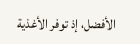الأفضل، إذ توفر الأغذية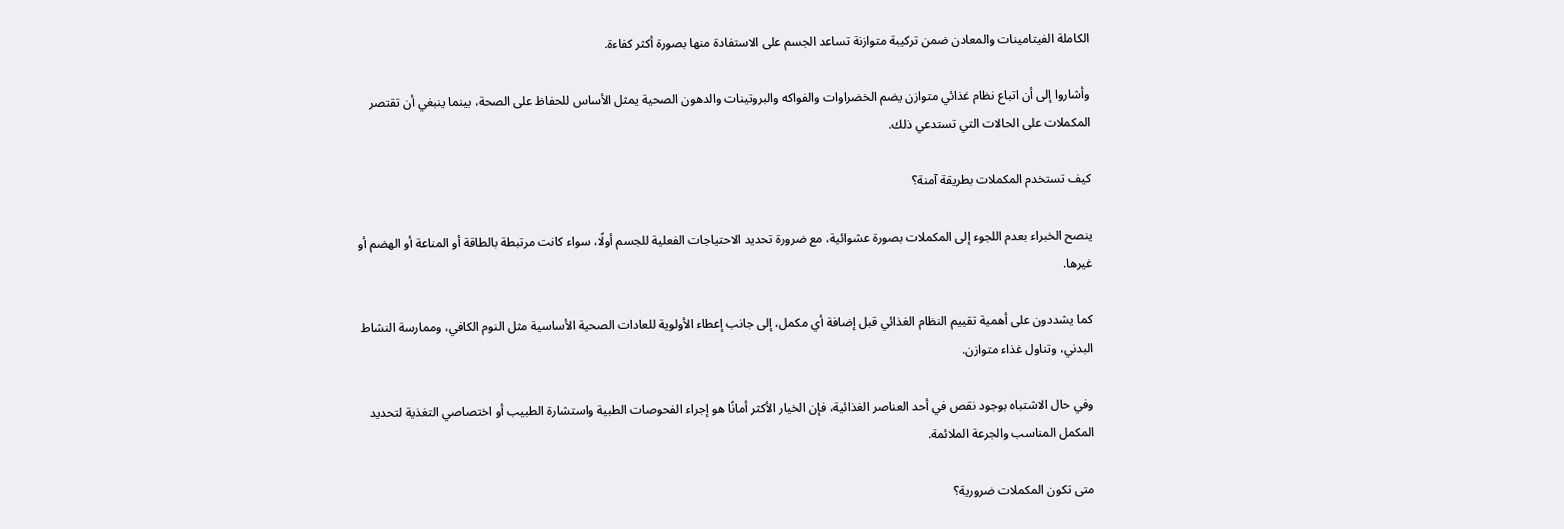الكاملة الفيتامينات والمعادن ضمن تركيبة متوازنة تساعد الجسم على الاستفادة منها بصورة أكثر كفاءة.

وأشاروا إلى أن اتباع نظام غذائي متوازن يضم الخضراوات والفواكه والبروتينات والدهون الصحية يمثل الأساس للحفاظ على الصحة، بينما ينبغي أن تقتصر المكملات على الحالات التي تستدعي ذلك.

كيف تستخدم المكملات بطريقة آمنة؟

ينصح الخبراء بعدم اللجوء إلى المكملات بصورة عشوائية، مع ضرورة تحديد الاحتياجات الفعلية للجسم أولًا، سواء كانت مرتبطة بالطاقة أو المناعة أو الهضم أو غيرها.

كما يشددون على أهمية تقييم النظام الغذائي قبل إضافة أي مكمل، إلى جانب إعطاء الأولوية للعادات الصحية الأساسية مثل النوم الكافي، وممارسة النشاط البدني، وتناول غذاء متوازن.

وفي حال الاشتباه بوجود نقص في أحد العناصر الغذائية، فإن الخيار الأكثر أمانًا هو إجراء الفحوصات الطبية واستشارة الطبيب أو اختصاصي التغذية لتحديد المكمل المناسب والجرعة الملائمة.

متى تكون المكملات ضرورية؟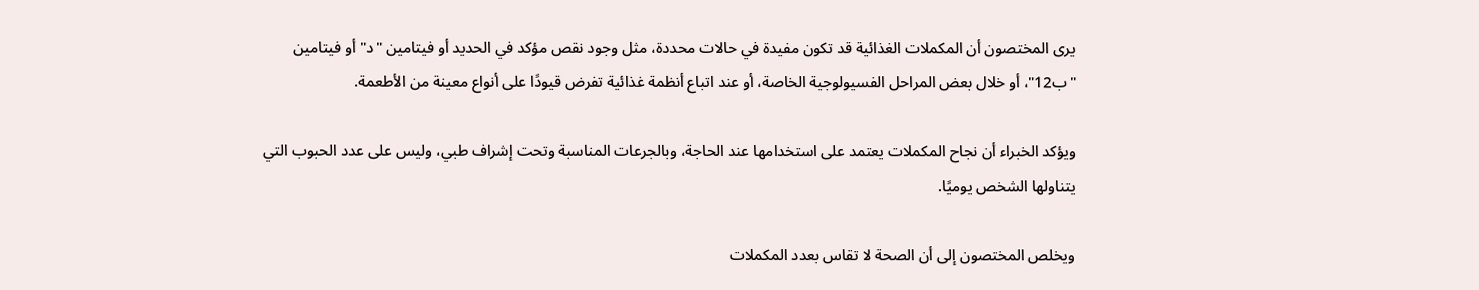يرى المختصون أن المكملات الغذائية قد تكون مفيدة في حالات محددة، مثل وجود نقص مؤكد في الحديد أو فيتامين "د" أو فيتامين "ب12"، أو خلال بعض المراحل الفسيولوجية الخاصة، أو عند اتباع أنظمة غذائية تفرض قيودًا على أنواع معينة من الأطعمة.

ويؤكد الخبراء أن نجاح المكملات يعتمد على استخدامها عند الحاجة، وبالجرعات المناسبة وتحت إشراف طبي، وليس على عدد الحبوب التي يتناولها الشخص يوميًا.

ويخلص المختصون إلى أن الصحة لا تقاس بعدد المكملات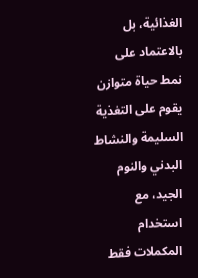الغذائية، بل بالاعتماد على نمط حياة متوازن يقوم على التغذية السليمة والنشاط البدني والنوم الجيد، مع استخدام المكملات فقط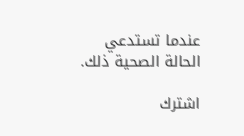عندما تستدعي الحالة الصحية ذلك.

اشترك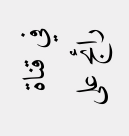في قناة رائج على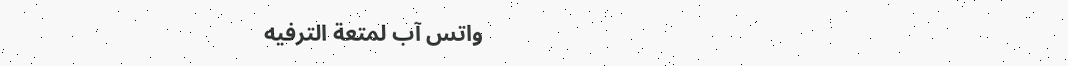واتس آب لمتعة الترفيه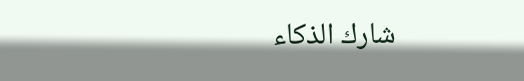شارك الذكاء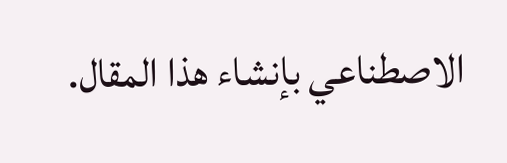الاصطناعي بإنشاء هذا المقال.